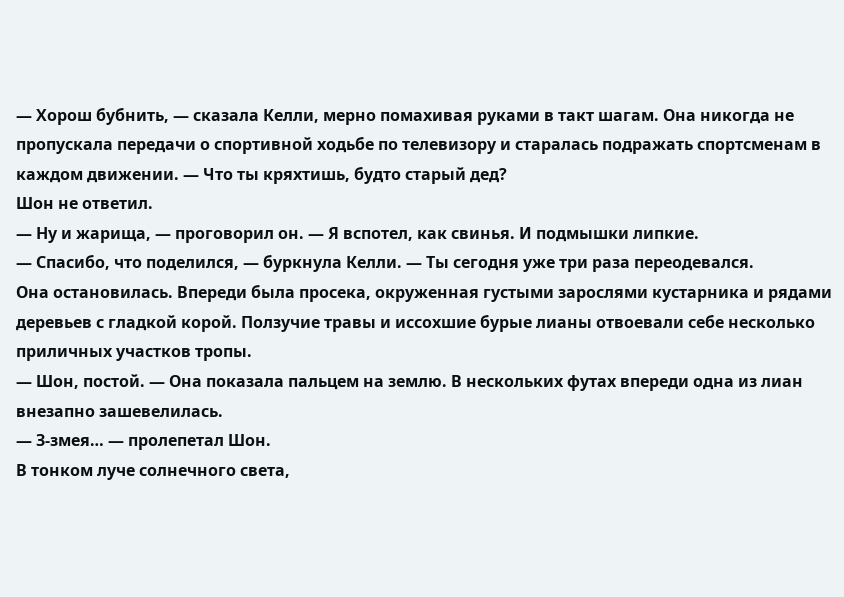— Хорош бубнить, — сказала Келли, мерно помахивая руками в такт шагам. Она никогда не пропускала передачи о спортивной ходьбе по телевизору и старалась подражать спортсменам в каждом движении. — Что ты кряхтишь, будто старый дед?
Шон не ответил.
— Ну и жарища, — проговорил он. — Я вспотел, как свинья. И подмышки липкие.
— Спасибо, что поделился, — буркнула Келли. — Ты сегодня уже три раза переодевался.
Она остановилась. Впереди была просека, окруженная густыми зарослями кустарника и рядами деревьев с гладкой корой. Ползучие травы и иссохшие бурые лианы отвоевали себе несколько приличных участков тропы.
— Шон, постой. — Она показала пальцем на землю. В нескольких футах впереди одна из лиан внезапно зашевелилась.
— З-змея… — пролепетал Шон.
В тонком луче солнечного света,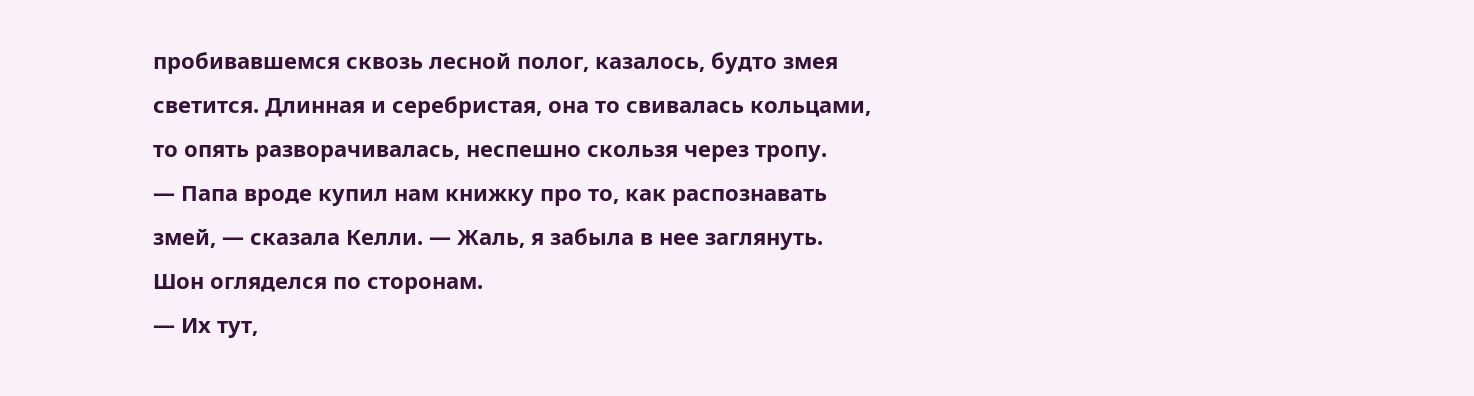пробивавшемся сквозь лесной полог, казалось, будто змея светится. Длинная и серебристая, она то свивалась кольцами, то опять разворачивалась, неспешно скользя через тропу.
— Папа вроде купил нам книжку про то, как распознавать змей, — сказала Келли. — Жаль, я забыла в нее заглянуть.
Шон огляделся по сторонам.
— Их тут,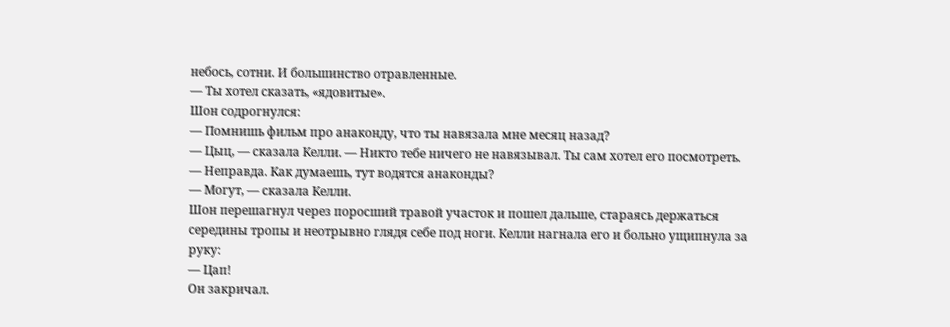небось, сотни. И большинство отравленные.
— Ты хотел сказать, «ядовитые».
Шон содрогнулся:
— Помнишь фильм про анаконду, что ты навязала мне месяц назад?
— Цыц, — сказала Келли. — Никто тебе ничего не навязывал. Ты сам хотел его посмотреть.
— Неправда. Как думаешь, тут водятся анаконды?
— Могут, — сказала Келли.
Шон перешагнул через поросший травой участок и пошел дальше, стараясь держаться середины тропы и неотрывно глядя себе под ноги. Келли нагнала его и больно ущипнула за руку:
— Цап!
Он закричал.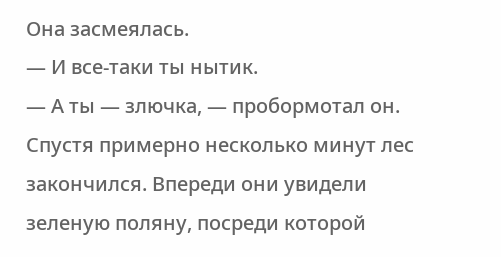Она засмеялась.
— И все-таки ты нытик.
— А ты — злючка, — пробормотал он.
Спустя примерно несколько минут лес закончился. Впереди они увидели зеленую поляну, посреди которой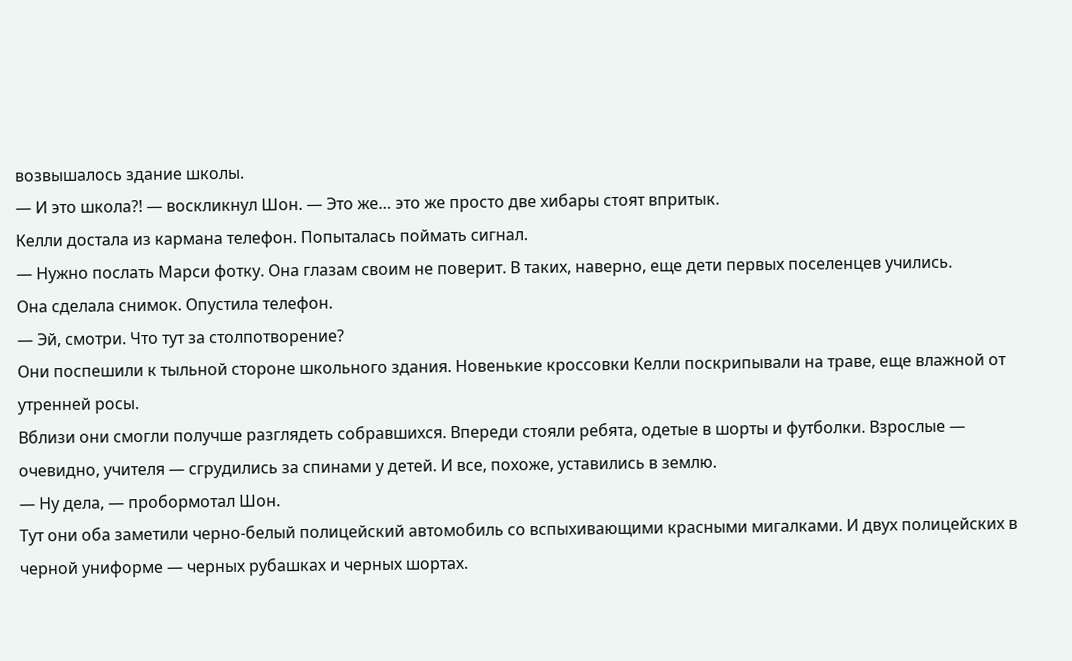возвышалось здание школы.
— И это школа?! — воскликнул Шон. — Это же… это же просто две хибары стоят впритык.
Келли достала из кармана телефон. Попыталась поймать сигнал.
— Нужно послать Марси фотку. Она глазам своим не поверит. В таких, наверно, еще дети первых поселенцев учились.
Она сделала снимок. Опустила телефон.
— Эй, смотри. Что тут за столпотворение?
Они поспешили к тыльной стороне школьного здания. Новенькие кроссовки Келли поскрипывали на траве, еще влажной от утренней росы.
Вблизи они смогли получше разглядеть собравшихся. Впереди стояли ребята, одетые в шорты и футболки. Взрослые — очевидно, учителя — сгрудились за спинами у детей. И все, похоже, уставились в землю.
— Ну дела, — пробормотал Шон.
Тут они оба заметили черно-белый полицейский автомобиль со вспыхивающими красными мигалками. И двух полицейских в черной униформе — черных рубашках и черных шортах.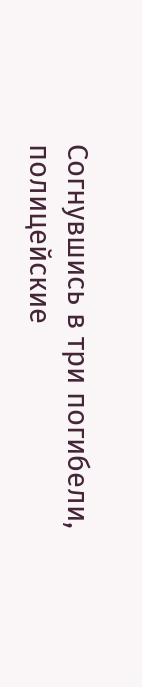Согнувшись в три погибели, полицейские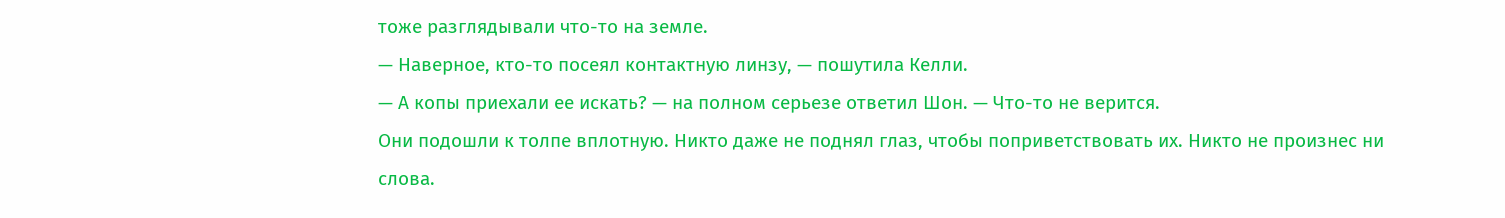тоже разглядывали что-то на земле.
— Наверное, кто-то посеял контактную линзу, — пошутила Келли.
— А копы приехали ее искать? — на полном серьезе ответил Шон. — Что-то не верится.
Они подошли к толпе вплотную. Никто даже не поднял глаз, чтобы поприветствовать их. Никто не произнес ни слова.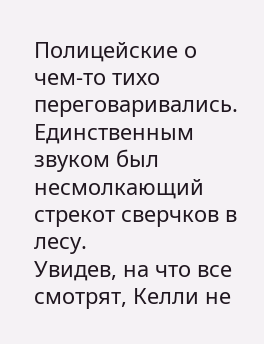Полицейские о чем-то тихо переговаривались. Единственным звуком был несмолкающий стрекот сверчков в лесу.
Увидев, на что все смотрят, Келли не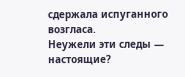сдержала испуганного возгласа.
Неужели эти следы — настоящие?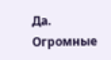Да. Огромные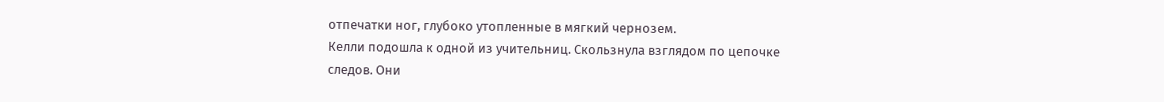отпечатки ног, глубоко утопленные в мягкий чернозем.
Келли подошла к одной из учительниц. Скользнула взглядом по цепочке следов. Они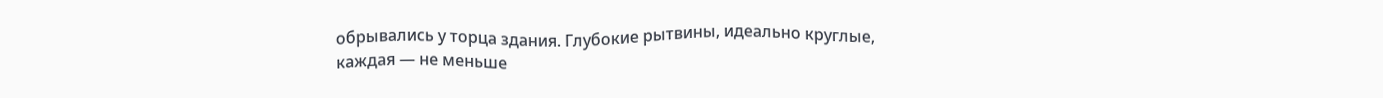обрывались у торца здания. Глубокие рытвины, идеально круглые, каждая — не меньше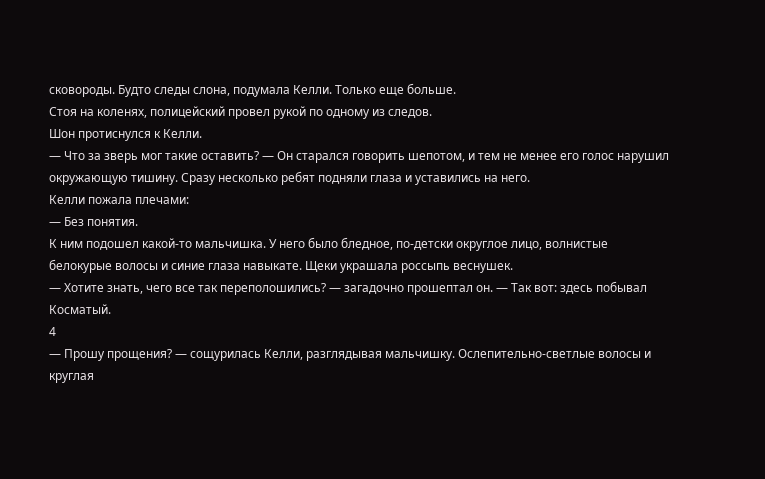сковороды. Будто следы слона, подумала Келли. Только еще больше.
Стоя на коленях, полицейский провел рукой по одному из следов.
Шон протиснулся к Келли.
— Что за зверь мог такие оставить? — Он старался говорить шепотом, и тем не менее его голос нарушил окружающую тишину. Сразу несколько ребят подняли глаза и уставились на него.
Келли пожала плечами:
— Без понятия.
К ним подошел какой-то мальчишка. У него было бледное, по-детски округлое лицо, волнистые белокурые волосы и синие глаза навыкате. Щеки украшала россыпь веснушек.
— Хотите знать, чего все так переполошились? — загадочно прошептал он. — Так вот: здесь побывал Косматый.
4
— Прошу прощения? — сощурилась Келли, разглядывая мальчишку. Ослепительно-светлые волосы и круглая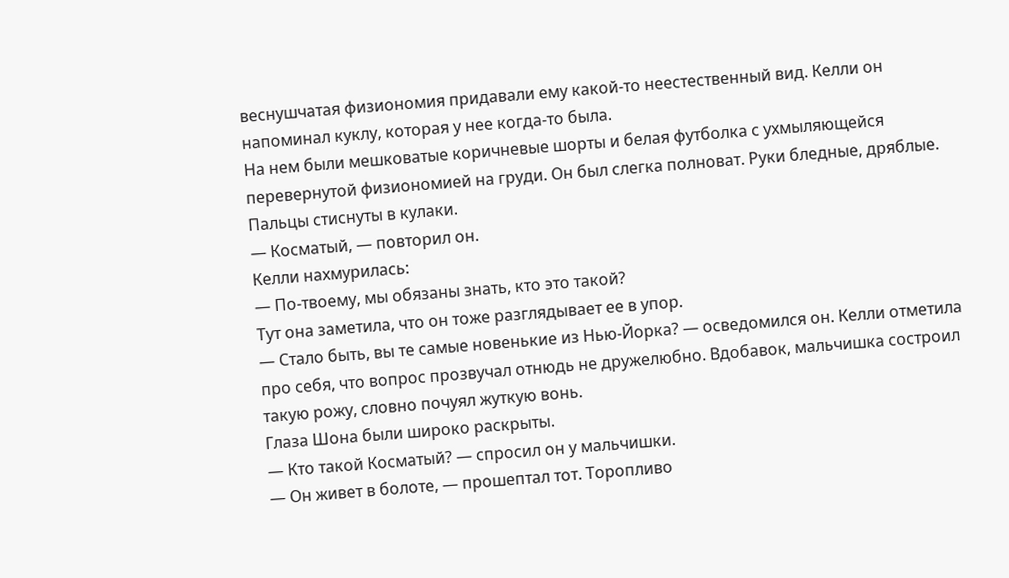веснушчатая физиономия придавали ему какой-то неестественный вид. Келли он напоминал куклу, которая у нее когда-то была.
На нем были мешковатые коричневые шорты и белая футболка с ухмыляющейся перевернутой физиономией на груди. Он был слегка полноват. Руки бледные, дряблые. Пальцы стиснуты в кулаки.
— Косматый, — повторил он.
Келли нахмурилась:
— По-твоему, мы обязаны знать, кто это такой?
Тут она заметила, что он тоже разглядывает ее в упор.
— Стало быть, вы те самые новенькие из Нью-Йорка? — осведомился он. Келли отметила про себя, что вопрос прозвучал отнюдь не дружелюбно. Вдобавок, мальчишка состроил такую рожу, словно почуял жуткую вонь.
Глаза Шона были широко раскрыты.
— Кто такой Косматый? — спросил он у мальчишки.
— Он живет в болоте, — прошептал тот. Торопливо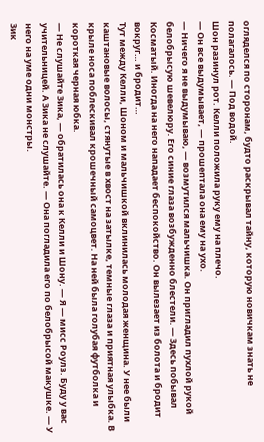огляделся по сторонам, будто раскрывал тайну, которую новичкам знать не полагалось. — Под водой.
Шон разинул рот. Келли положила руку ему на плечо.
— Он все выдумывает, — прошептала она ему на ухо.
— Ничего я не выдумываю, — возмутился мальчишка. Он пригладил пухлой рукой белобрысую шевелюру. Его синие глаза возбужденно блестели. — Здесь побывал Косматый. Иногда на него нападает беспокойство. Он вылезает из болота и бродит вокруг… и бродит…
Тут между Келли, Шоном и мальчишкой вклинилась молодая женщина. У нее были каштановые волосы, стянутые в хвост на затылке, темные глаза и приятная улыбка. В крыле носа поблескивал крошечный самоцвет. На ней была голубая футболка и короткая черная юбка.
— Не слушайте Зика, — обратилась она к Келли и Шону. — Я — мисс Роулз. Буду у вас учительницей. А Зика не слушайте. — Она погладила его по белобрысой макушке. — У него на уме одни монстры.
Зик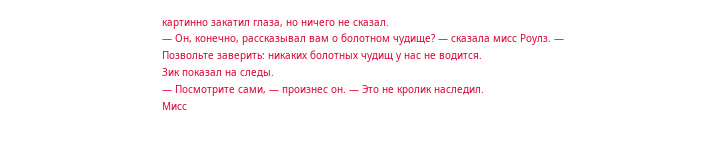картинно закатил глаза, но ничего не сказал.
— Он, конечно, рассказывал вам о болотном чудище? — сказала мисс Роулз. — Позвольте заверить: никаких болотных чудищ у нас не водится.
Зик показал на следы.
— Посмотрите сами, — произнес он. — Это не кролик наследил.
Мисс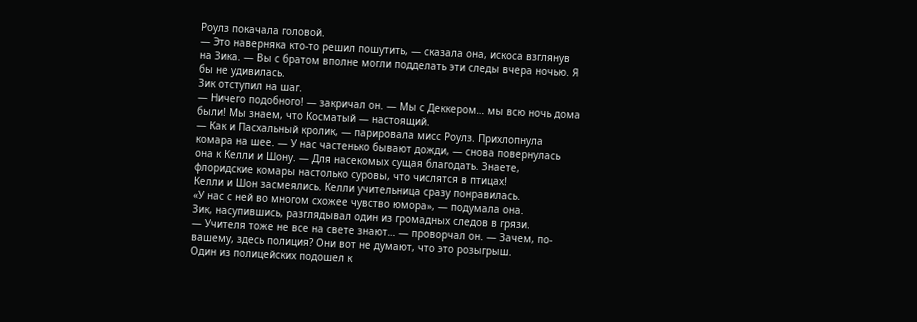Роулз покачала головой.
— Это наверняка кто-то решил пошутить, — сказала она, искоса взглянув на Зика. — Вы с братом вполне могли подделать эти следы вчера ночью. Я бы не удивилась.
Зик отступил на шаг.
— Ничего подобного! — закричал он. — Мы с Деккером… мы всю ночь дома были! Мы знаем, что Косматый — настоящий.
— Как и Пасхальный кролик, — парировала мисс Роулз. Прихлопнула комара на шее. — У нас частенько бывают дожди, — снова повернулась она к Келли и Шону. — Для насекомых сущая благодать. Знаете, флоридские комары настолько суровы, что числятся в птицах!
Келли и Шон засмеялись. Келли учительница сразу понравилась.
«У нас с ней во многом схожее чувство юмора», — подумала она.
Зик, насупившись, разглядывал один из громадных следов в грязи.
— Учителя тоже не все на свете знают… — проворчал он. — Зачем, по-вашему, здесь полиция? Они вот не думают, что это розыгрыш.
Один из полицейских подошел к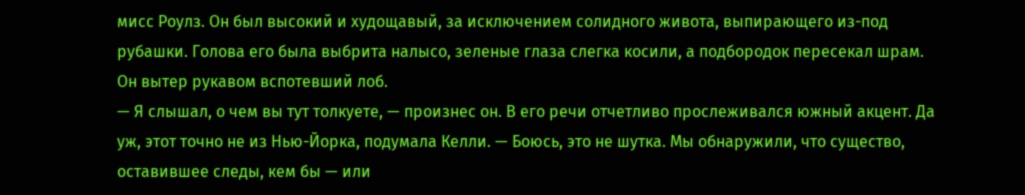мисс Роулз. Он был высокий и худощавый, за исключением солидного живота, выпирающего из-под рубашки. Голова его была выбрита налысо, зеленые глаза слегка косили, а подбородок пересекал шрам. Он вытер рукавом вспотевший лоб.
— Я слышал, о чем вы тут толкуете, — произнес он. В его речи отчетливо прослеживался южный акцент. Да уж, этот точно не из Нью-Йорка, подумала Келли. — Боюсь, это не шутка. Мы обнаружили, что существо, оставившее следы, кем бы — или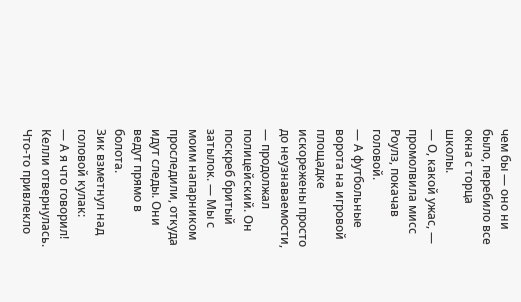чем бы — оно ни было, перебило все окна с торца школы.
— О, какой ужас, — промолвила мисс Роулз, покачав головой.
— А футбольные ворота на игровой площадке искорежены просто до неузнаваемости, — продолжал полицейский. Он поскреб бритый затылок. — Мы с моим напарником проследили, откуда идут следы. Они ведут прямо в болота.
Зик взметнул над головой кулак:
— А я что говорил!
Келли отвернулась. Что-то привлекло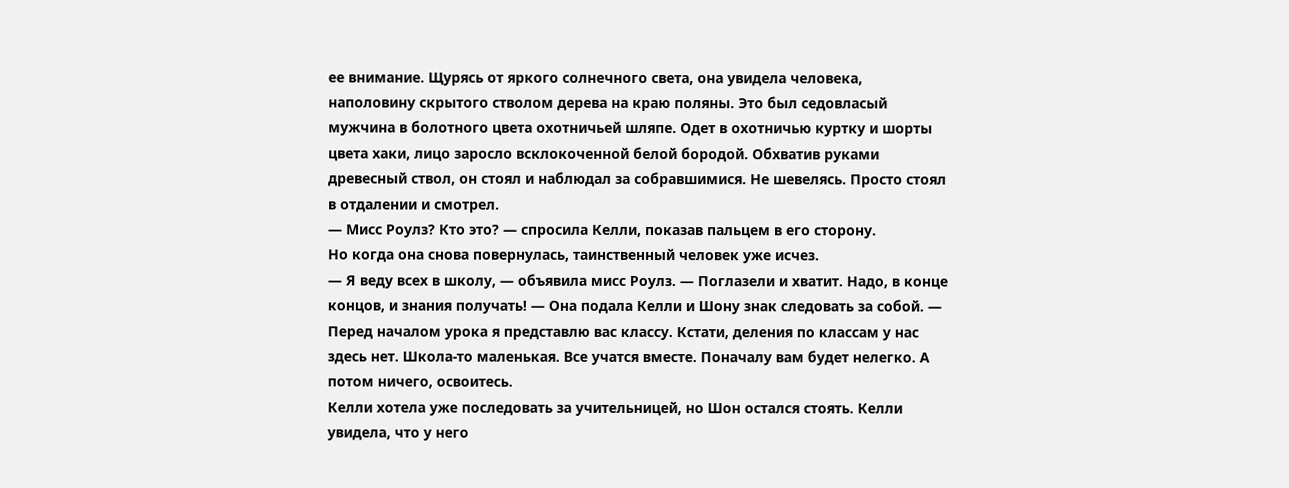ее внимание. Щурясь от яркого солнечного света, она увидела человека, наполовину скрытого стволом дерева на краю поляны. Это был седовласый мужчина в болотного цвета охотничьей шляпе. Одет в охотничью куртку и шорты цвета хаки, лицо заросло всклокоченной белой бородой. Обхватив руками древесный ствол, он стоял и наблюдал за собравшимися. Не шевелясь. Просто стоял в отдалении и смотрел.
— Мисс Роулз? Кто это? — спросила Келли, показав пальцем в его сторону.
Но когда она снова повернулась, таинственный человек уже исчез.
— Я веду всех в школу, — объявила мисс Роулз. — Поглазели и хватит. Надо, в конце концов, и знания получать! — Она подала Келли и Шону знак следовать за собой. — Перед началом урока я представлю вас классу. Кстати, деления по классам у нас здесь нет. Школа-то маленькая. Все учатся вместе. Поначалу вам будет нелегко. А потом ничего, освоитесь.
Келли хотела уже последовать за учительницей, но Шон остался стоять. Келли увидела, что у него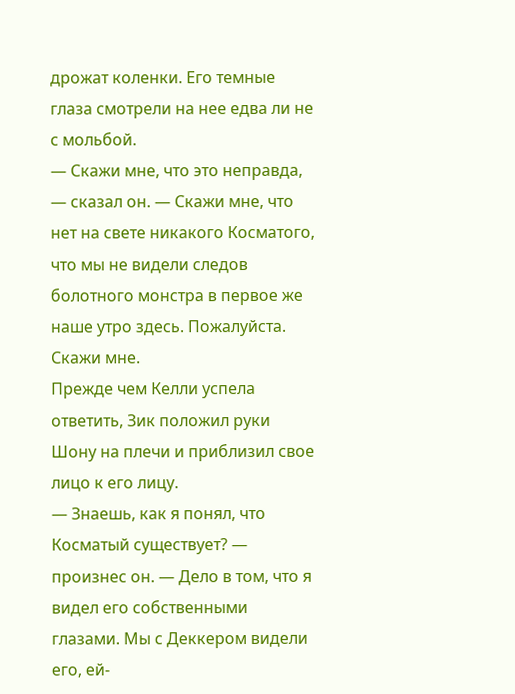дрожат коленки. Его темные глаза смотрели на нее едва ли не с мольбой.
— Скажи мне, что это неправда, — сказал он. — Скажи мне, что нет на свете никакого Косматого, что мы не видели следов болотного монстра в первое же наше утро здесь. Пожалуйста. Скажи мне.
Прежде чем Келли успела ответить, Зик положил руки Шону на плечи и приблизил свое лицо к его лицу.
— Знаешь, как я понял, что Косматый существует? — произнес он. — Дело в том, что я видел его собственными глазами. Мы с Деккером видели его, ей-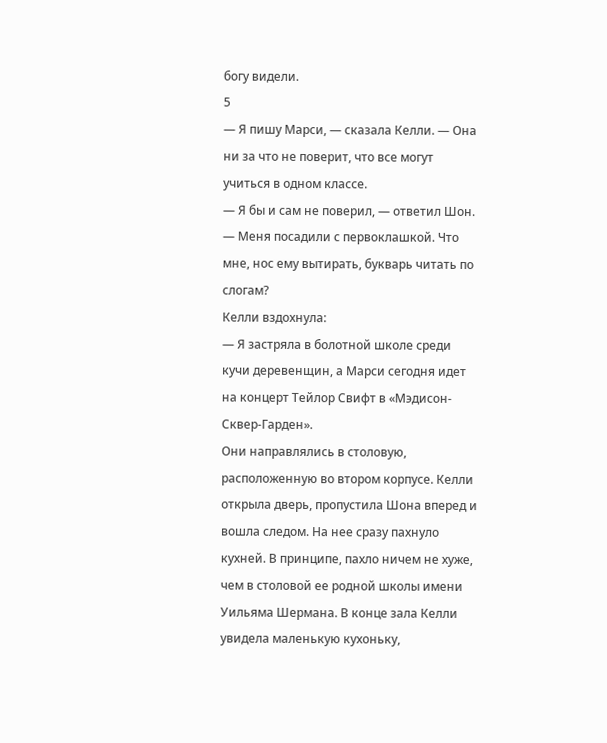богу видели.
5
— Я пишу Марси, — сказала Келли. — Она ни за что не поверит, что все могут учиться в одном классе.
— Я бы и сам не поверил, — ответил Шон. — Меня посадили с первоклашкой. Что мне, нос ему вытирать, букварь читать по слогам?
Келли вздохнула:
— Я застряла в болотной школе среди кучи деревенщин, а Марси сегодня идет на концерт Тейлор Свифт в «Мэдисон-Сквер-Гарден».
Они направлялись в столовую, расположенную во втором корпусе. Келли открыла дверь, пропустила Шона вперед и вошла следом. На нее сразу пахнуло кухней. В принципе, пахло ничем не хуже, чем в столовой ее родной школы имени Уильяма Шермана. В конце зала Келли увидела маленькую кухоньку,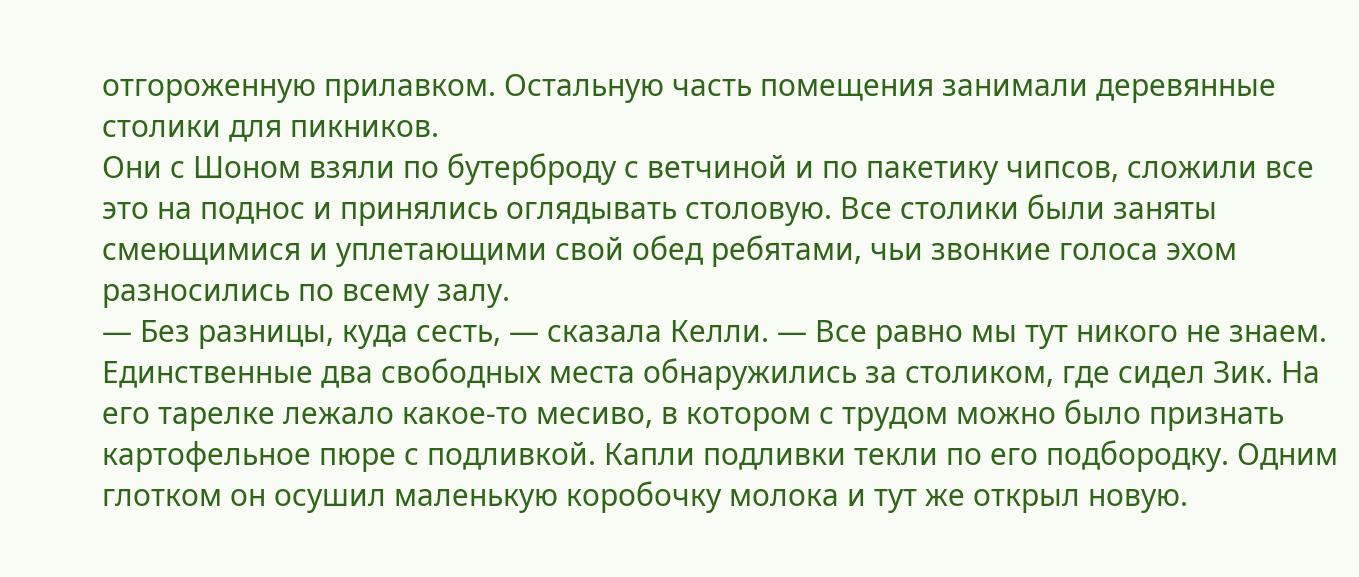отгороженную прилавком. Остальную часть помещения занимали деревянные столики для пикников.
Они с Шоном взяли по бутерброду с ветчиной и по пакетику чипсов, сложили все это на поднос и принялись оглядывать столовую. Все столики были заняты смеющимися и уплетающими свой обед ребятами, чьи звонкие голоса эхом разносились по всему залу.
— Без разницы, куда сесть, — сказала Келли. — Все равно мы тут никого не знаем.
Единственные два свободных места обнаружились за столиком, где сидел Зик. На его тарелке лежало какое-то месиво, в котором с трудом можно было признать картофельное пюре с подливкой. Капли подливки текли по его подбородку. Одним глотком он осушил маленькую коробочку молока и тут же открыл новую.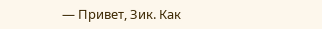— Привет, Зик. Как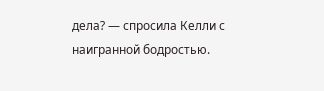дела? — спросила Келли с наигранной бодростью.